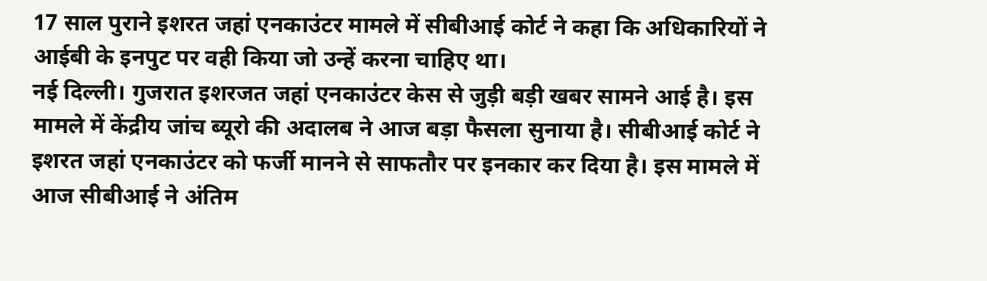17 साल पुराने इशरत जहां एनकाउंटर मामले में सीबीआई कोर्ट ने कहा कि अधिकारियों ने आईबी के इनपुट पर वही किया जो उन्हें करना चाहिए था।
नई दिल्ली। गुजरात इशरजत जहां एनकाउंटर केस से जुड़ी बड़ी खबर सामने आई है। इस मामले में केंद्रीय जांच ब्यूरो की अदालब ने आज बड़ा फैसला सुनाया है। सीबीआई कोर्ट ने इशरत जहां एनकाउंटर को फर्जी मानने से साफतौर पर इनकार कर दिया है। इस मामले में आज सीबीआई ने अंतिम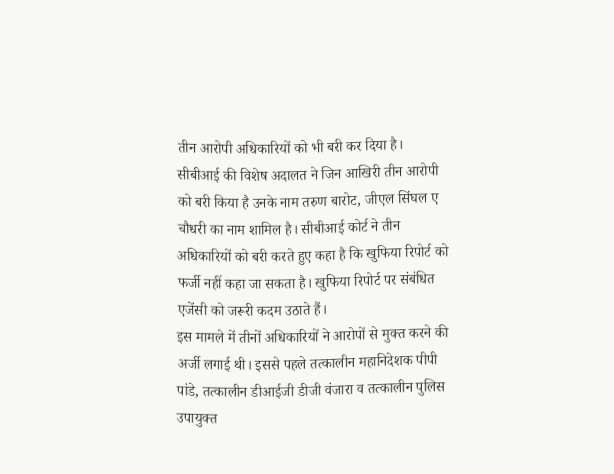तीन आरोपी अधिकारियों को भी बरी कर दिया है।
सीबीआई की विशेष अदालत ने जिन आखिरी तीन आरोपी को बरी किया है उनके नाम तरुण बारोट, जीएल सिंघल ए चौधरी का नाम शामिल है। सीबीआई कोर्ट ने तीन अधिकारियों को बरी करते हुए कहा है कि खुफिया रिपोर्ट को फर्जी नहीं कहा जा सकता है। खुफिया रिपोर्ट पर संबंधित एजेंसी को जरूरी कदम उठाते हैं।
इस मामले में तीनों अधिकारियों ने आरोपों से मुक्त करने की अर्जी लगाई थी। इससे पहले तत्कालीन महानिदेशक पीपी पांडे, तत्कालीन डीआईजी डीजी वंजारा व तत्कालीन पुलिस उपायुक्त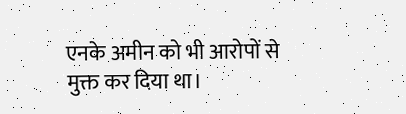एनके अमीन को भी आरोपों से मुक्त कर दिया था।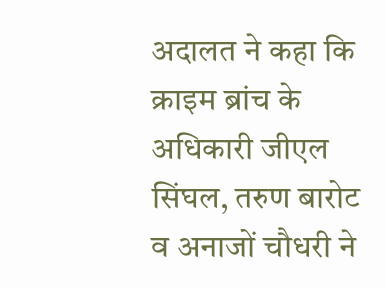अदालत ने कहा कि क्राइम ब्रांच के अधिकारी जीएल सिंघल, तरुण बारोट व अनाजों चौधरी ने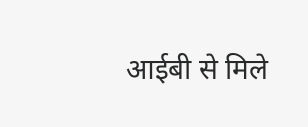आईबी से मिले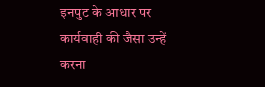इनपुट के आधार पर कार्यवाही की जैसा उन्हें करना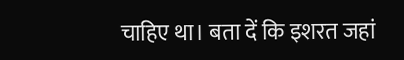चाहिए था। बता दें कि इशरत जहां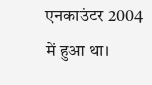एनकाउंटर 2004 में हुआ था।